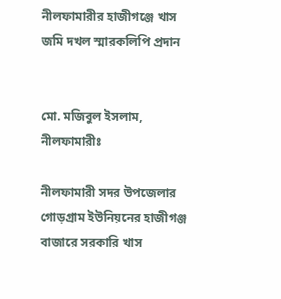নীলফামারীর হাজীগঞ্জে খাস জমি দখল স্মারকলিপি প্রদান


মো. মজিবুল ইসলাম, নীলফামারীঃ

নীলফামারী সদর উপজেলার গোড়গ্রাম ইউনিয়নের হাজীগঞ্জ বাজারে সরকারি খাস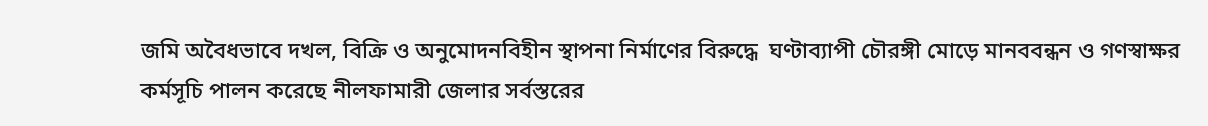জমি অবৈধভাবে দখল, বিক্রি ও অনুমোদনবিহীন স্থাপনা নির্মাণের বিরুদ্ধে  ঘণ্টাব্যাপী চৌরঙ্গী মোড়ে মানববন্ধন ও গণস্বাক্ষর কর্মসূচি পালন করেছে নীলফামারী জেলার সর্বস্তরের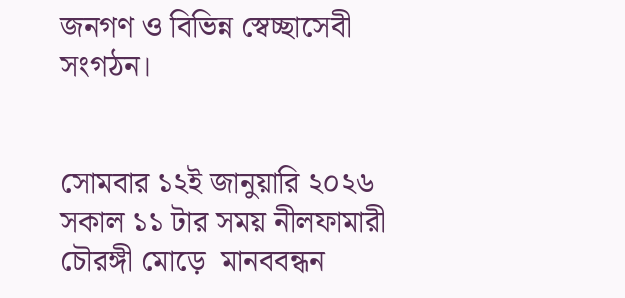জনগণ ও বিভিন্ন স্বেচ্ছাসেবী সংগঠন।


সোমবার ১২ই জানুয়ারি ২০২৬ সকাল ১১ টার সময় নীলফামারী চৌরঙ্গী মোড়ে  মানববন্ধন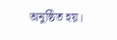অনুষ্ঠিত হয়।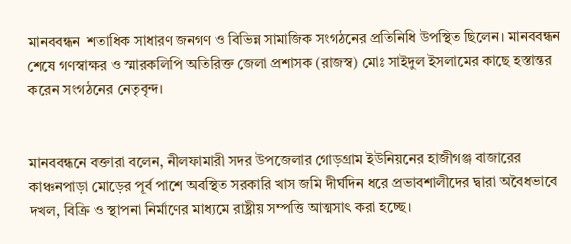মানববন্ধন  শতাধিক সাধারণ জনগণ ও বিভিন্ন সামাজিক সংগঠনের প্রতিনিধি উপস্থিত ছিলেন। মানববন্ধন শেষে গণস্বাক্ষর ও স্মারকলিপি অতিরিক্ত জেলা প্রশাসক (রাজস্ব) মোঃ সাইদুল ইসলামের কাছে হস্তান্তর করেন সংগঠনের নেতৃবৃন্দ।


মানববন্ধনে বক্তারা বলেন, নীলফামারী সদর উপজেলার গোড়গ্রাম ইউনিয়নের হাজীগঞ্জ বাজারের কাঞ্চনপাড়া মোড়ের পূর্ব পাশে অবস্থিত সরকারি খাস জমি দীর্ঘদিন ধরে প্রভাবশালীদের দ্বারা অবৈধভাবে দখল, বিক্রি ও স্থাপনা নির্মাণের মাধ্যমে রাষ্ট্রীয় সম্পত্তি আত্মসাৎ করা হচ্ছে।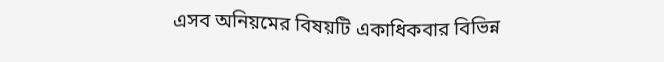এসব অনিয়মের বিষয়টি একাধিকবার বিভিন্ন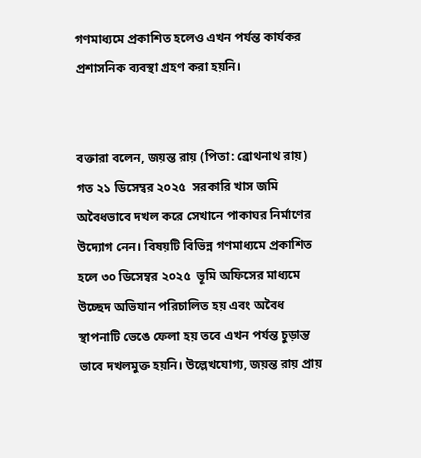গণমাধ্যমে প্রকাশিত হলেও এখন পর্যন্ত কার্যকর প্রশাসনিক ব্যবস্থা গ্রহণ করা হয়নি।


বক্তারা বলেন, জয়ন্ত রায় (পিতা: ব্রোথনাথ রায়) গত ২১ ডিসেম্বর ২০২৫  সরকারি খাস জমি অবৈধভাবে দখল করে সেখানে পাকাঘর নির্মাণের উদ্যোগ নেন। বিষয়টি বিভিন্ন গণমাধ্যমে প্রকাশিত হলে ৩০ ডিসেম্বর ২০২৫  ভূমি অফিসের মাধ্যমে উচ্ছেদ অভিযান পরিচালিত হয় এবং অবৈধ স্থাপনাটি ভেঙে ফেলা হয় তবে এখন পর্যন্ত চুড়ান্ত ভাবে দখলমুক্ত হয়নি। উল্লেখযোগ্য, জয়ন্ত রায় প্রায়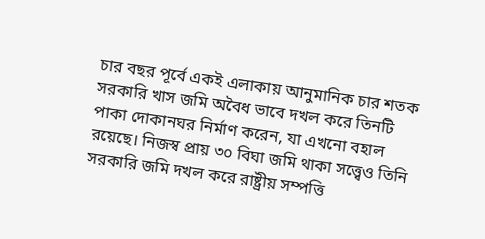চার বছর পূর্বে একই এলাকায় আনুমানিক চার শতক সরকারি খাস জমি অবৈধ ভাবে দখল করে তিনটি পাকা দোকানঘর নির্মাণ করেন, যা এখনো বহাল রয়েছে। নিজস্ব প্রায় ৩০ বিঘা জমি থাকা সত্ত্বেও তিনি সরকারি জমি দখল করে রাষ্ট্রীয় সম্পত্তি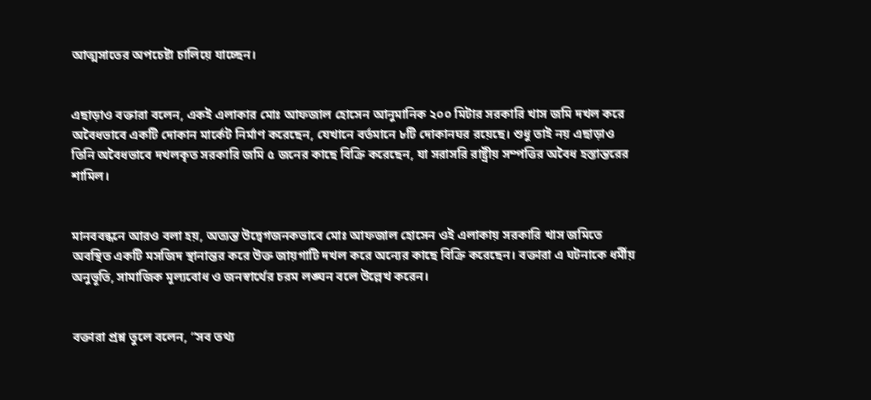আত্মসাতের অপচেষ্টা চালিয়ে যাচ্ছেন।


এছাড়াও বক্তারা বলেন, একই এলাকার মোঃ আফজাল হোসেন আনুমানিক ২০০ মিটার সরকারি খাস জমি দখল করে অবৈধভাবে একটি দোকান মার্কেট নির্মাণ করেছেন, যেখানে বর্তমানে ৮টি দোকানঘর রয়েছে। শুধু তাই নয় এছাড়াও তিনি অবৈধভাবে দখলকৃত সরকারি জমি ৫ জনের কাছে বিক্রি করেছেন, যা সরাসরি রাষ্ট্রীয় সম্পত্তির অবৈধ হস্তান্তরের শামিল।


মানববন্ধনে আরও বলা হয়, অত্যন্ত উদ্বেগজনকভাবে মোঃ আফজাল হোসেন ওই এলাকায় সরকারি খাস জমিতে অবস্থিত একটি মসজিদ স্থানান্তর করে উক্ত জায়গাটি দখল করে অন্যের কাছে বিক্রি করেছেন। বক্তারা এ ঘটনাকে ধর্মীয় অনুভূতি, সামাজিক মূল্যবোধ ও জনস্বার্থের চরম লঙ্ঘন বলে উল্লেখ করেন।


বক্তারা প্রশ্ন তুলে বলেন, “সব তথ্য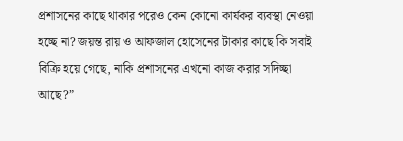প্রশাসনের কাছে থাকার পরেও কেন কোনো কার্যকর ব্যবস্থা নেওয়া হচ্ছে না? জয়ন্ত রায় ও আফজাল হোসেনের টাকার কাছে কি সবাই বিক্রি হয়ে গেছে, নাকি প্রশাসনের এখনো কাজ করার সদিচ্ছা আছে?”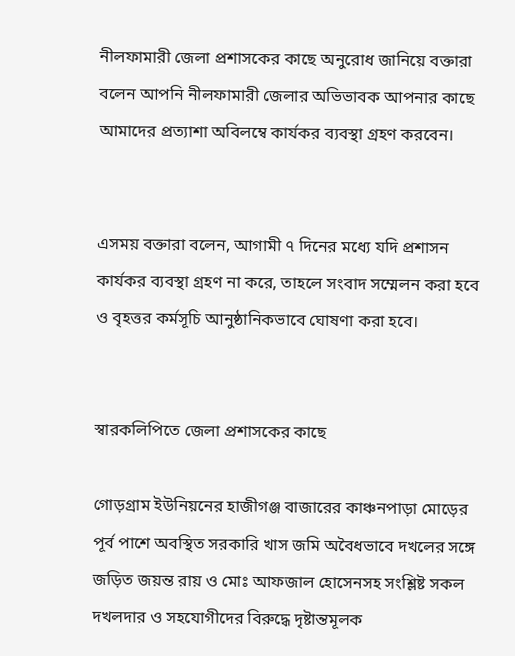নীলফামারী জেলা প্রশাসকের কাছে অনুরোধ জানিয়ে বক্তারা বলেন আপনি নীলফামারী জেলার অভিভাবক আপনার কাছে আমাদের প্রত্যাশা অবিলম্বে কার্যকর ব্যবস্থা গ্রহণ করবেন।


এসময় বক্তারা বলেন, আগামী ৭ দিনের মধ্যে যদি প্রশাসন কার্যকর ব্যবস্থা গ্রহণ না করে, তাহলে সংবাদ সম্মেলন করা হবে ও বৃহত্তর কর্মসূচি আনুষ্ঠানিকভাবে ঘোষণা করা হবে।


স্বারকলিপিতে জেলা প্রশাসকের কাছে

গোড়গ্রাম ইউনিয়নের হাজীগঞ্জ বাজারের কাঞ্চনপাড়া মোড়ের পূর্ব পাশে অবস্থিত সরকারি খাস জমি অবৈধভাবে দখলের সঙ্গে জড়িত জয়ন্ত রায় ও মোঃ আফজাল হোসেনসহ সংশ্লিষ্ট সকল দখলদার ও সহযোগীদের বিরুদ্ধে দৃষ্টান্তমূলক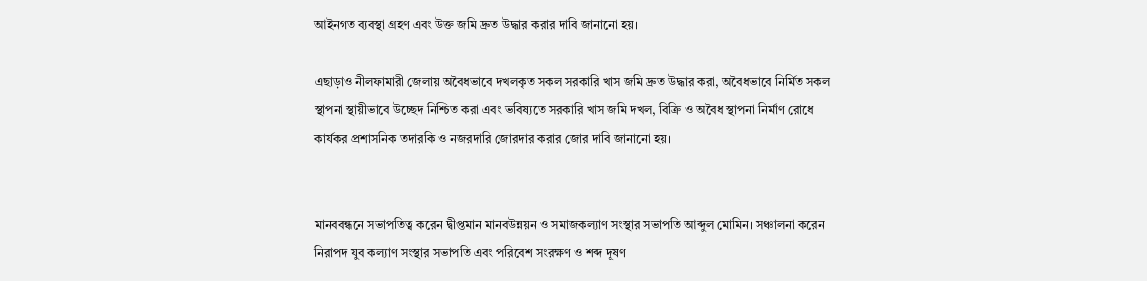আইনগত ব্যবস্থা গ্রহণ এবং উক্ত জমি দ্রুত উদ্ধার করার দাবি জানানো হয়।

এছাড়াও নীলফামারী জেলায় অবৈধভাবে দখলকৃত সকল সরকারি খাস জমি দ্রুত উদ্ধার করা, অবৈধভাবে নির্মিত সকল স্থাপনা স্থায়ীভাবে উচ্ছেদ নিশ্চিত করা এবং ভবিষ্যতে সরকারি খাস জমি দখল, বিক্রি ও অবৈধ স্থাপনা নির্মাণ রোধে কার্যকর প্রশাসনিক তদারকি ও নজরদারি জোরদার করার জোর দাবি জানানো হয়।


মানববন্ধনে সভাপতিত্ব করেন দ্বীপ্তমান মানবউন্নয়ন ও সমাজকল্যাণ সংস্থার সভাপতি আব্দুল মোমিন। সঞ্চালনা করেন নিরাপদ যুব কল্যাণ সংস্থার সভাপতি এবং পরিবেশ সংরক্ষণ ও শব্দ দূষণ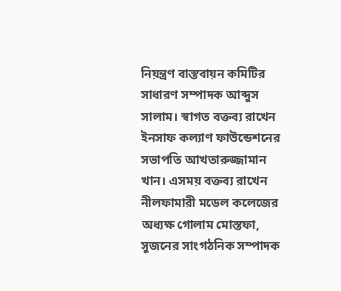নিয়ন্ত্রণ বাস্তবায়ন কমিটির সাধারণ সম্পাদক আব্দুস সালাম। স্বাগত বক্তব্য রাখেন ইনসাফ কল্যাণ ফাউন্ডেশনের সভাপতি আখতারুজ্জামান খান। এসময় বক্তব্য রাখেন নীলফামারী মডেল কলেজের অধ্যক্ষ গোলাম মোস্তফা, সুজনের সাংগঠনিক সম্পাদক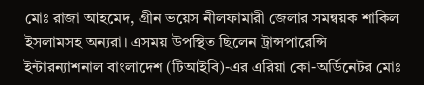মোঃ রাজা আহমেদ, গ্রীন ভয়েস নীলফামারী জেলার সমন্বয়ক শাকিল ইসলামসহ অন্যরা। এসময় উপস্থিত ছিলেন ট্রান্সপারেন্সি ইন্টারন্যাশনাল বাংলাদেশ (টিআইবি)-এর এরিয়া কো-অর্ডিনেটর মোঃ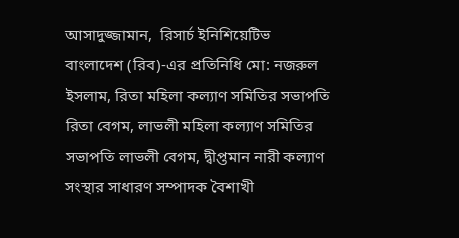আসাদুজ্জামান,  রিসার্চ ইনিশিয়েটিভ বাংলাদেশ (রিব)-এর প্রতিনিধি মো: নজরুল ইসলাম, রিতা মহিলা কল্যাণ সমিতির সভাপতি রিতা বেগম, লাভলী মহিলা কল্যাণ সমিতির সভাপতি লাভলী বেগম, দ্বীপ্তমান নারী কল্যাণ সংস্থার সাধারণ সম্পাদক বৈশাখী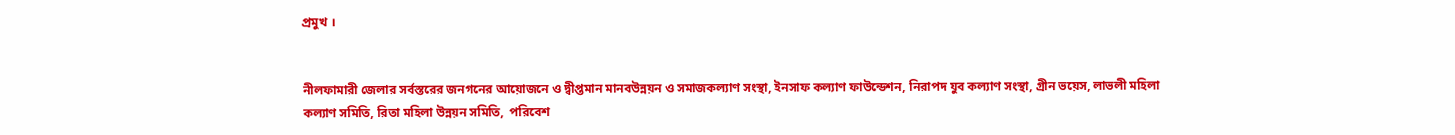প্রমুখ ।


নীলফামারী জেলার সর্বস্তরের জনগনের আয়োজনে ও দ্বীপ্তমান মানবউন্নয়ন ও সমাজকল্যাণ সংস্থা, ইনসাফ কল্যাণ ফাউন্ডেশন, নিরাপদ যুব কল্যাণ সংস্থা, গ্রীন ভয়েস, লাভলী মহিলা কল্যাণ সমিতি, রিতা মহিলা উন্নয়ন সমিতি,  পরিবেশ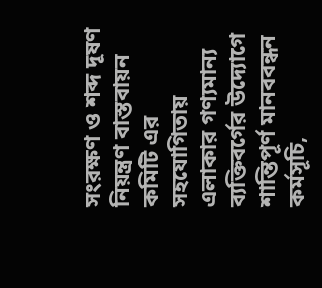সংরক্ষণ ও শব্দ দূষণ নিয়ন্ত্রণ বাস্তবায়ন কমিটি এর সহযোগিতায় এলাকার গণ্যমান্য ব্যক্তিবর্গের উদ্যোগে শান্তিপূর্ণ মানববন্ধন কর্মসূচি,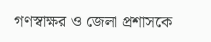গণস্বাক্ষর ও জেলা প্রশাসকে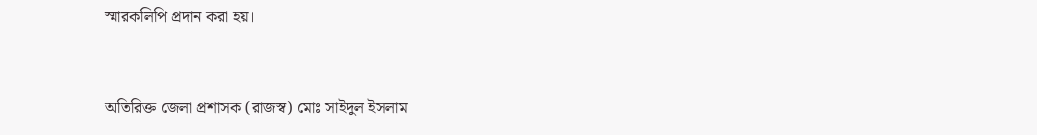স্মারকলিপি প্রদান করা হয়।


অতিরিক্ত জেলা প্রশাসক (রাজস্ব) মোঃ সাইদুল ইসলাম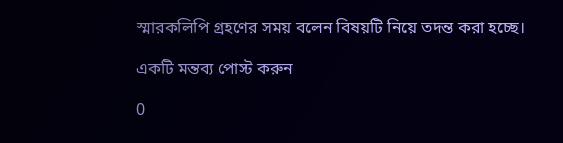স্মারকলিপি গ্রহণের সময় বলেন বিষয়টি নিয়ে তদন্ত করা হচ্ছে।

একটি মন্তব্য পোস্ট করুন

0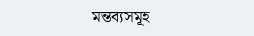মন্তব্যসমূহ